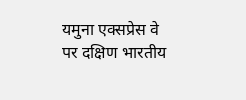यमुना एक्सप्रेस वे पर दक्षिण भारतीय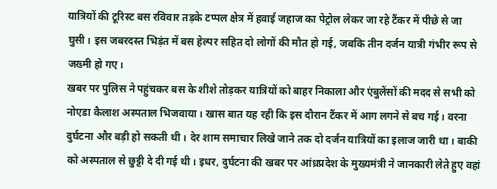यात्रियों की टूरिस्ट बस रविवार तड़के टप्पल क्षेत्र में हवाई जहाज का पेट्रोल लेकर जा रहे टैंकर में पीछे से जा घुसी। इस जबरदस्त भिड़ंत में बस हेल्पर सहित दो लोगों की मौत हो गई, जबकि तीन दर्जन यात्री गंभीर रूप से जख्मी हो गए।
खबर पर पुलिस ने पहुंचकर बस के शीशे तोड़कर यात्रियों को बाहर निकाला और एंबुलेंसों की मदद से सभी को नोएडा कैलाश अस्पताल भिजवाया। खास बात यह रही कि इस दौरान टैंकर में आग लगने से बच गई। वरना दुर्घटना और बड़ी हो सकती थी। देर शाम समाचार लिखे जाने तक दो दर्जन यात्रियों का इलाज जारी था। बाकी को अस्पताल से छुट्टी दे दी गई थी। इधर, दुर्घटना की खबर पर आंध्रप्रदेश के मुख्यमंत्री ने जानकारी लेते हुए वहां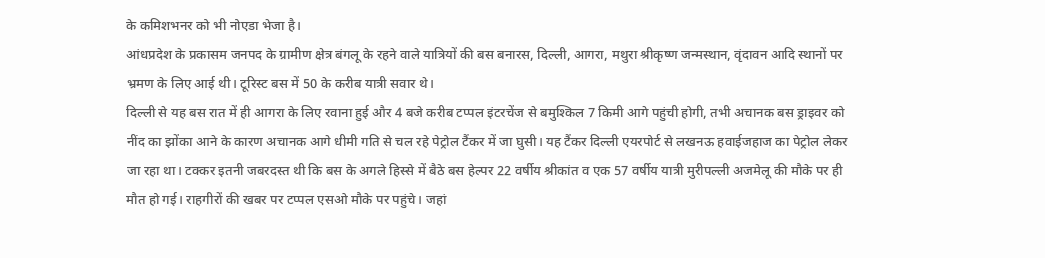के कमिशभनर को भी नोएडा भेजा है।
आंधप्रदेश के प्रकासम जनपद के ग्रामीण क्षेत्र बंगलू के रहने वाले यात्रियों की बस बनारस, दिल्ली, आगरा, मथुरा श्रीकृष्ण जन्मस्थान, वृंदावन आदि स्थानों पर भ्रमण के लिए आई थी। टूरिस्ट बस में 50 के करीब यात्री सवार थे।
दिल्ली से यह बस रात में ही आगरा के लिए रवाना हुई और 4 बजे करीब टप्पल इंटरचेंज से बमुश्किल 7 किमी आगे पहुंची होगी, तभी अचानक बस ड्राइवर को नींद का झोंका आने के कारण अचानक आगे धीमी गति से चल रहे पेट्रोल टैंकर में जा घुसी। यह टैंकर दिल्ली एयरपोर्ट से लखनऊ हवाईजहाज का पेट्रोल लेकर जा रहा था। टक्कर इतनी जबरदस्त थी कि बस के अगले हिस्से में बैठे बस हेल्पर 22 वर्षीय श्रीकांत व एक 57 वर्षीय यात्री मुरीपल्ली अजमेलू की मौके पर ही मौत हो गई। राहगीरों की खबर पर टप्पल एसओ मौके पर पहुंचे। जहां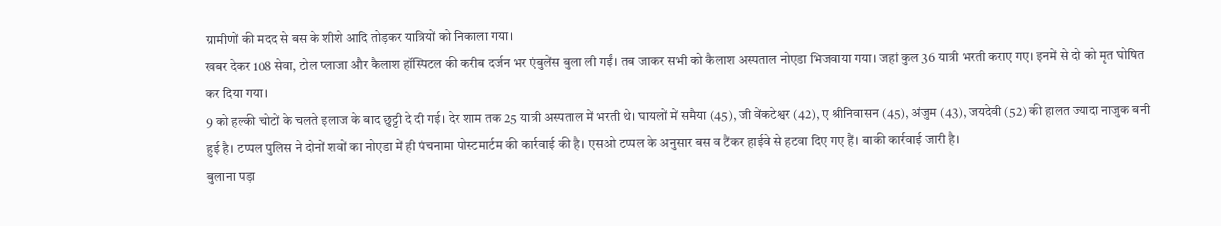ग्रामीणों की मदद से बस के शीशे आदि तोड़कर यात्रियों को निकाला गया।
खबर देकर 108 सेवा, टोल प्लाजा और कैलाश हॉस्पिटल की करीब दर्जन भर एंबुलेंस बुला ली गईं। तब जाकर सभी को कैलाश अस्पताल नोएडा भिजवाया गया। जहां कुल 36 यात्री भरती कराए गए। इनमें से दो को मृत घोषित कर दिया गया।
9 को हल्की चोटों के चलते इलाज के बाद छुट्टी दे दी गई। देर शाम तक 25 यात्री अस्पताल में भरती थे। घायलों में समैया (45), जी वेंकटेश्वर (42), ए श्रीनिवासन (45), अंजुम (43), जयदेवी (52) की हालत ज्यादा नाजुक बनी हुई है। टप्पल पुलिस ने दोनों शवों का नोएडा में ही पंचनामा पोस्टमार्टम की कार्रवाई की है। एसओ टप्पल के अनुसार बस व टैंकर हाईवे से हटवा दिए गए हैं। बाकी कार्रवाई जारी है।
बुलाना पड़ा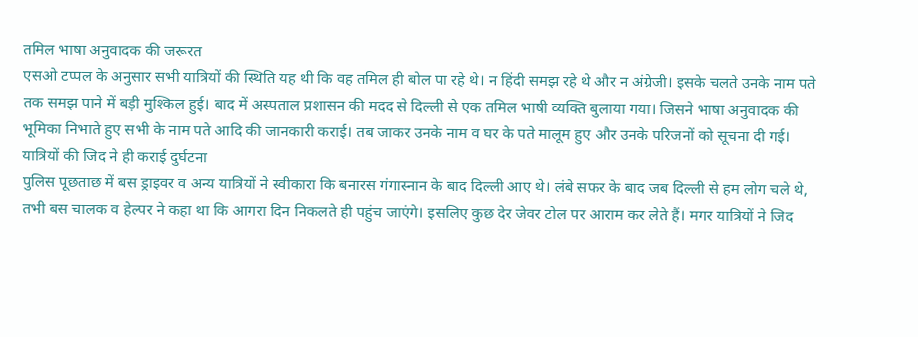तमिल भाषा अनुवादक की जरूरत
एसओ टप्पल के अनुसार सभी यात्रियों की स्थिति यह थी कि वह तमिल ही बोल पा रहे थे। न हिंदी समझ रहे थे और न अंग्रेजी। इसके चलते उनके नाम पते तक समझ पाने में बड़ी मुश्किल हुई। बाद में अस्पताल प्रशासन की मदद से दिल्ली से एक तमिल भाषी व्यक्ति बुलाया गया। जिसने भाषा अनुवादक की भूमिका निभाते हुए सभी के नाम पते आदि की जानकारी कराई। तब जाकर उनके नाम व घर के पते मालूम हुए और उनके परिजनों को सूचना दी गई।
यात्रियों की जिद ने ही कराई दुर्घटना
पुलिस पूछताछ में बस ड्राइवर व अन्य यात्रियों ने स्वीकारा कि बनारस गंगास्नान के बाद दिल्ली आए थे। लंबे सफर के बाद जब दिल्ली से हम लोग चले थे, तभी बस चालक व हेल्पर ने कहा था कि आगरा दिन निकलते ही पहुंच जाएंगे। इसलिए कुछ देर जेवर टोल पर आराम कर लेते हैं। मगर यात्रियों ने जिद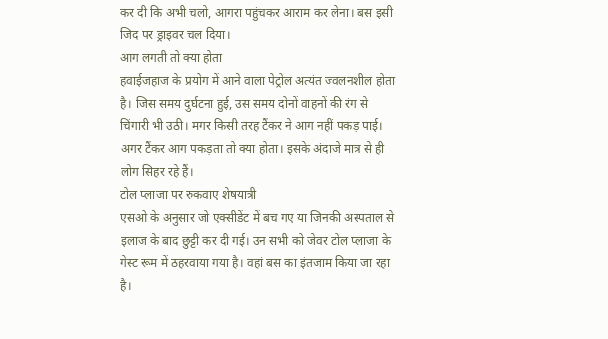कर दी कि अभी चलो, आगरा पहुंचकर आराम कर लेना। बस इसी जिद पर ड्राइवर चल दिया।
आग लगती तो क्या होता
हवाईजहाज के प्रयोग में आने वाला पेट्रोल अत्यंत ज्वलनशील होता है। जिस समय दुर्घटना हुई, उस समय दोनों वाहनों की रंग से चिंगारी भी उठी। मगर किसी तरह टैंकर ने आग नहीं पकड़ पाई। अगर टैंकर आग पकड़ता तो क्या होता। इसके अंदाजे मात्र से ही लोग सिहर रहे हैं।
टोल प्लाजा पर रुकवाए शेषयात्री
एसओ के अनुसार जो एक्सीडेंट में बच गए या जिनकी अस्पताल से इलाज के बाद छुट्टी कर दी गई। उन सभी को जेवर टोल प्लाजा के गेस्ट रूम में ठहरवाया गया है। वहां बस का इंतजाम किया जा रहा है।